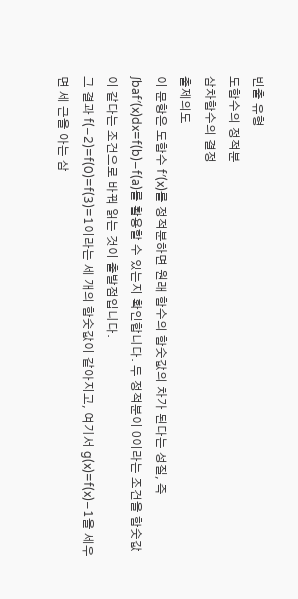빈출 유형
도함수의 정적분
삼차함수의 결정
출제의도
이 문항은 도함수 f′(x)를 정적분하면 원래 함수의 함숫값의 차가 된다는 성질, 즉 ∫baf′(x)dx=f(b)−f(a)를 활용할 수 있는지 확인합니다. 두 정적분이 0이라는 조건을 함숫값이 같다는 조건으로 바꿔 읽는 것이 출발점입니다.
그 결과 f(−2)=f(0)=f(3)=1이라는 세 개의 함숫값이 같아지고, 여기서 g(x)=f(x)−1을 세우면 세 근을 아는 삼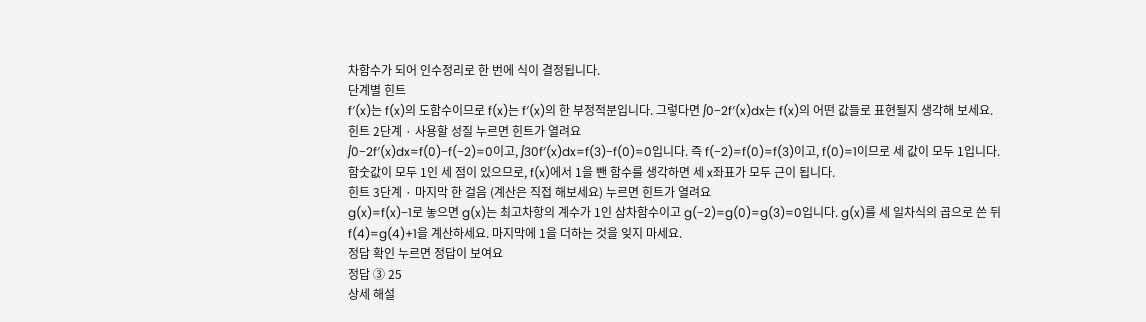차함수가 되어 인수정리로 한 번에 식이 결정됩니다.
단계별 힌트
f′(x)는 f(x)의 도함수이므로 f(x)는 f′(x)의 한 부정적분입니다. 그렇다면 ∫0−2f′(x)dx는 f(x)의 어떤 값들로 표현될지 생각해 보세요.
힌트 2단계 · 사용할 성질 누르면 힌트가 열려요
∫0−2f′(x)dx=f(0)−f(−2)=0이고, ∫30f′(x)dx=f(3)−f(0)=0입니다. 즉 f(−2)=f(0)=f(3)이고, f(0)=1이므로 세 값이 모두 1입니다.
함숫값이 모두 1인 세 점이 있으므로, f(x)에서 1을 뺀 함수를 생각하면 세 x좌표가 모두 근이 됩니다.
힌트 3단계 · 마지막 한 걸음 (계산은 직접 해보세요) 누르면 힌트가 열려요
g(x)=f(x)−1로 놓으면 g(x)는 최고차항의 계수가 1인 삼차함수이고 g(−2)=g(0)=g(3)=0입니다. g(x)를 세 일차식의 곱으로 쓴 뒤 f(4)=g(4)+1을 계산하세요. 마지막에 1을 더하는 것을 잊지 마세요.
정답 확인 누르면 정답이 보여요
정답 ③ 25
상세 해설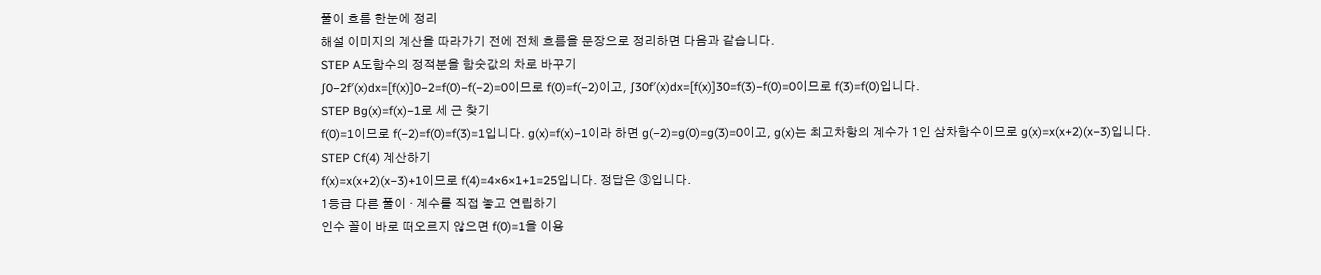풀이 흐름 한눈에 정리
해설 이미지의 계산을 따라가기 전에 전체 흐름을 문장으로 정리하면 다음과 같습니다.
STEP A도함수의 정적분을 함숫값의 차로 바꾸기
∫0−2f′(x)dx=[f(x)]0−2=f(0)−f(−2)=0이므로 f(0)=f(−2)이고, ∫30f′(x)dx=[f(x)]30=f(3)−f(0)=0이므로 f(3)=f(0)입니다.
STEP Bg(x)=f(x)−1로 세 근 찾기
f(0)=1이므로 f(−2)=f(0)=f(3)=1입니다. g(x)=f(x)−1이라 하면 g(−2)=g(0)=g(3)=0이고, g(x)는 최고차항의 계수가 1인 삼차함수이므로 g(x)=x(x+2)(x−3)입니다.
STEP Cf(4) 계산하기
f(x)=x(x+2)(x−3)+1이므로 f(4)=4×6×1+1=25입니다. 정답은 ③입니다.
1등급 다른 풀이 · 계수를 직접 놓고 연립하기
인수 꼴이 바로 떠오르지 않으면 f(0)=1을 이용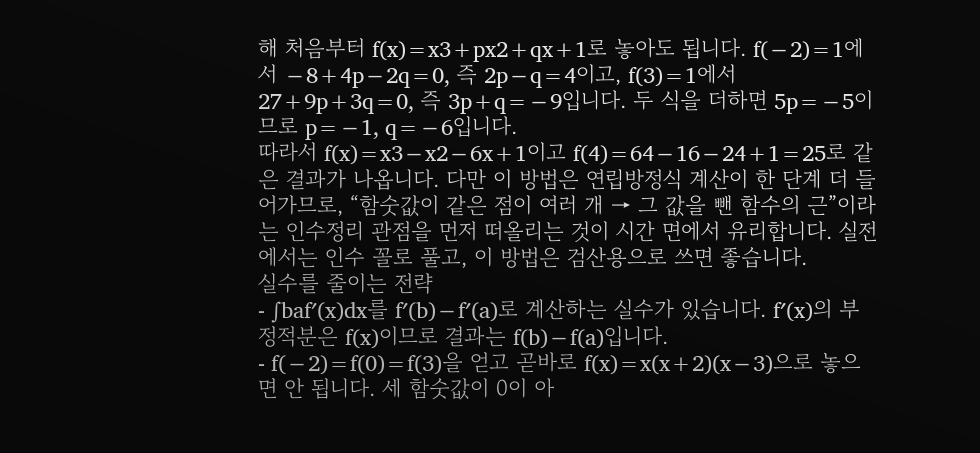해 처음부터 f(x)=x3+px2+qx+1로 놓아도 됩니다. f(−2)=1에서 −8+4p−2q=0, 즉 2p−q=4이고, f(3)=1에서 27+9p+3q=0, 즉 3p+q=−9입니다. 두 식을 더하면 5p=−5이므로 p=−1, q=−6입니다.
따라서 f(x)=x3−x2−6x+1이고 f(4)=64−16−24+1=25로 같은 결과가 나옵니다. 다만 이 방법은 연립방정식 계산이 한 단계 더 들어가므로, “함숫값이 같은 점이 여러 개 → 그 값을 뺀 함수의 근”이라는 인수정리 관점을 먼저 떠올리는 것이 시간 면에서 유리합니다. 실전에서는 인수 꼴로 풀고, 이 방법은 검산용으로 쓰면 좋습니다.
실수를 줄이는 전략
- ∫baf′(x)dx를 f′(b)−f′(a)로 계산하는 실수가 있습니다. f′(x)의 부정적분은 f(x)이므로 결과는 f(b)−f(a)입니다.
- f(−2)=f(0)=f(3)을 얻고 곧바로 f(x)=x(x+2)(x−3)으로 놓으면 안 됩니다. 세 함숫값이 0이 아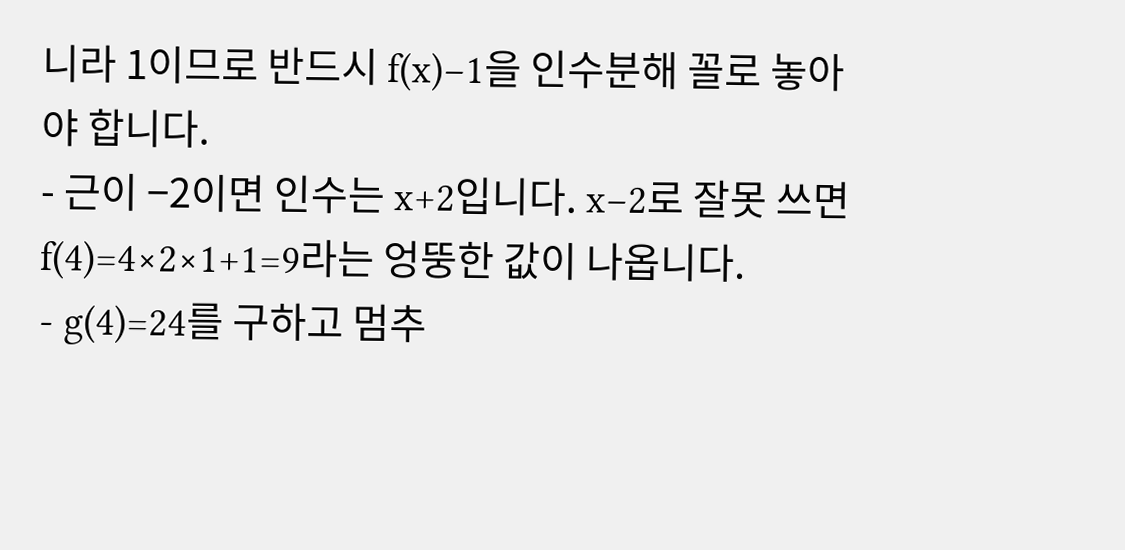니라 1이므로 반드시 f(x)−1을 인수분해 꼴로 놓아야 합니다.
- 근이 −2이면 인수는 x+2입니다. x−2로 잘못 쓰면 f(4)=4×2×1+1=9라는 엉뚱한 값이 나옵니다.
- g(4)=24를 구하고 멈추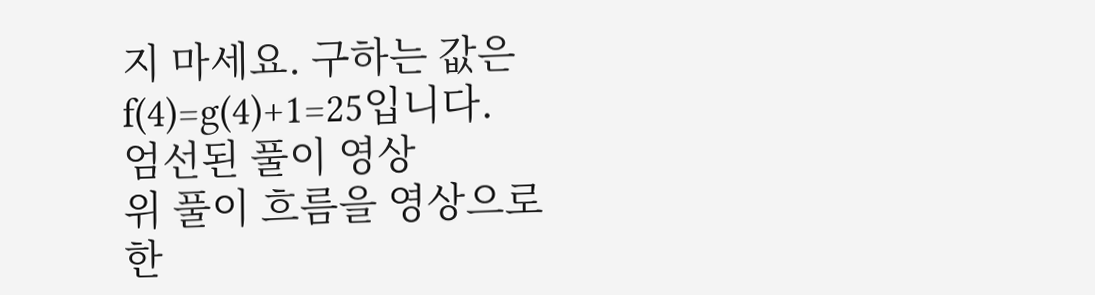지 마세요. 구하는 값은 f(4)=g(4)+1=25입니다.
엄선된 풀이 영상
위 풀이 흐름을 영상으로 한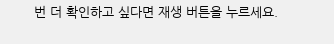번 더 확인하고 싶다면 재생 버튼을 누르세요.